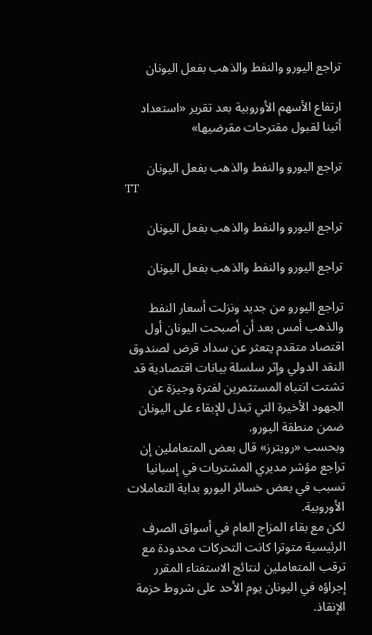تراجع اليورو والنفط والذهب بفعل اليونان

ارتفاع الأسهم الأوروبية بعد تقرير «استعداد أثينا لقبول مقترحات مقرضيها»

تراجع اليورو والنفط والذهب بفعل اليونان
TT

تراجع اليورو والنفط والذهب بفعل اليونان

تراجع اليورو والنفط والذهب بفعل اليونان

تراجع اليورو من جديد ونزلت أسعار النفط والذهب أمس بعد أن أصبحت اليونان أول اقتصاد متقدم يتعثر عن سداد قرض لصندوق النقد الدولي وإثر سلسلة بيانات اقتصادية قد تشتت انتباه المستثمرين لفترة وجيزة عن الجهود الأخيرة التي تبذل للإبقاء على اليونان ضمن منطقة اليورو.
وبحسب «رويترز» قال بعض المتعاملين إن تراجع مؤشر مديري المشتريات في إسبانيا تسبب في بعض خسائر اليورو بداية التعاملات الأوروبية.
لكن مع بقاء المزاج العام في أسواق الصرف الرئيسية متوترا كانت التحركات محدودة مع ترقب المتعاملين لنتائج الاستفتاء المقرر إجراؤه في اليونان يوم الأحد على شروط حزمة الإنقاذ.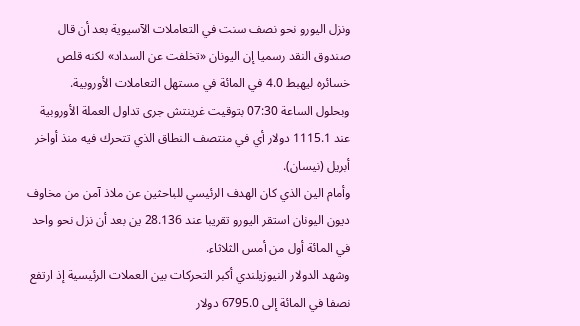ونزل اليورو نحو نصف سنت في التعاملات الآسيوية بعد أن قال صندوق النقد رسميا إن اليونان «تخلفت عن السداد» لكنه قلص خسائره ليهبط 4.0 في المائة في مستهل التعاملات الأوروبية.
وبحلول الساعة 07:30 بتوقيت غرينتش جرى تداول العملة الأوروبية عند 1115.1 دولار أي في منتصف النطاق الذي تتحرك فيه منذ أواخر أبريل (نيسان).
وأمام الين الذي كان الهدف الرئيسي للباحثين عن ملاذ آمن من مخاوف ديون اليونان استقر اليورو تقريبا عند 28.136 ين بعد أن نزل نحو واحد في المائة أول من أمس الثلاثاء.
وشهد الدولار النيوزيلندي أكبر التحركات بين العملات الرئيسية إذ ارتفع نصفا في المائة إلى 6795.0 دولار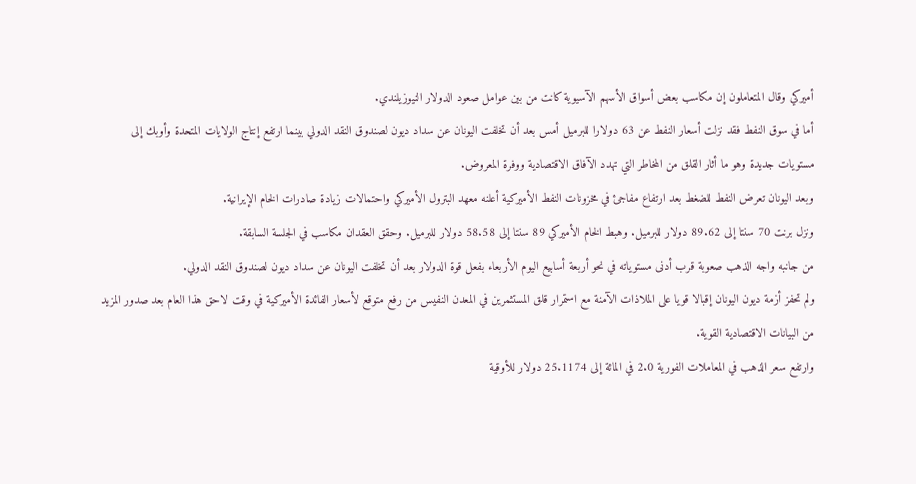أميركي وقال المتعاملون إن مكاسب بعض أسواق الأسهم الآسيوية كانت من بين عوامل صعود الدولار النيوزيلندي.
أما في سوق النفط فقد نزلت أسعار النفط عن 63 دولارا للبرميل أمس بعد أن تخلفت اليونان عن سداد ديون لصندوق النقد الدولي بينما ارتفع إنتاج الولايات المتحدة وأوبك إلى مستويات جديدة وهو ما أثار القلق من المخاطر التي تهدد الآفاق الاقتصادية ووفرة المعروض.
وبعد اليونان تعرض النفط للضغط بعد ارتفاع مفاجئ في مخزونات النفط الأميركية أعلنه معهد البترول الأميركي واحتمالات زيادة صادرات الخام الإيرانية.
ونزل برنت 70 سنتا إلى 89.62 دولار للبرميل. وهبط الخام الأميركي 89 سنتا إلى 58.58 دولار للبرميل. وحقق العقدان مكاسب في الجلسة السابقة.
من جانبه واجه الذهب صعوبة قرب أدنى مستوياته في نحو أربعة أسابيع اليوم الأربعاء بفعل قوة الدولار بعد أن تخلفت اليونان عن سداد ديون لصندوق النقد الدولي.
ولم تحفز أزمة ديون اليونان إقبالا قويا على الملاذات الآمنة مع استمرار قلق المستثمرين في المعدن النفيس من رفع متوقع لأسعار الفائدة الأميركية في وقت لاحق هذا العام بعد صدور المزيد من البيانات الاقتصادية القوية.
وارتفع سعر الذهب في المعاملات الفورية 2.0 في المائة إلى 25.1174 دولار للأوقية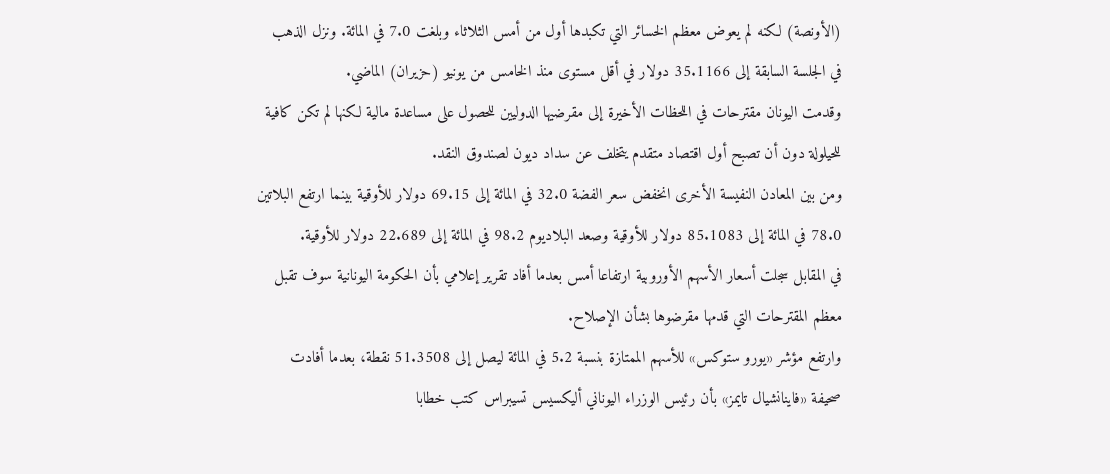(الأونصة) لكنه لم يعوض معظم الخسائر التي تكبدها أول من أمس الثلاثاء وبلغت 7.0 في المائة. ونزل الذهب في الجلسة السابقة إلى 35.1166 دولار في أقل مستوى منذ الخامس من يونيو (حزيران) الماضي.
وقدمت اليونان مقترحات في اللحظات الأخيرة إلى مقرضيها الدوليين للحصول على مساعدة مالية لكنها لم تكن كافية للحيلولة دون أن تصبح أول اقتصاد متقدم يتخلف عن سداد ديون لصندوق النقد.
ومن بين المعادن النفيسة الأخرى انخفض سعر الفضة 32.0 في المائة إلى 69.15 دولار للأوقية بينما ارتفع البلاتين 78.0 في المائة إلى 85.1083 دولار للأوقية وصعد البلاديوم 98.2 في المائة إلى 22.689 دولار للأوقية.
في المقابل سجلت أسعار الأسهم الأوروبية ارتفاعا أمس بعدما أفاد تقرير إعلامي بأن الحكومة اليونانية سوف تقبل معظم المقترحات التي قدمها مقرضوها بشأن الإصلاح.
وارتفع مؤشر «يورو ستوكس» للأسهم الممتازة بنسبة 5.2 في المائة ليصل إلى 51.3508 نقطة، بعدما أفادت صحيفة «فاينانشيال تايمز» بأن رئيس الوزراء اليوناني أليكسيس تسيبراس كتب خطابا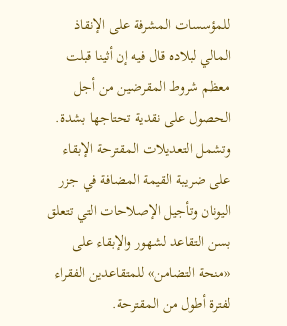للمؤسسات المشرفة على الإنقاذ المالي لبلاده قال فيه إن أثينا قبلت معظم شروط المقرضين من أجل الحصول على نقدية تحتاجها بشدة.
وتشمل التعديلات المقترحة الإبقاء على ضريبة القيمة المضافة في جزر اليونان وتأجيل الإصلاحات التي تتعلق بسن التقاعد لشهور والإبقاء على «منحة التضامن» للمتقاعدين الفقراء لفترة أطول من المقترحة.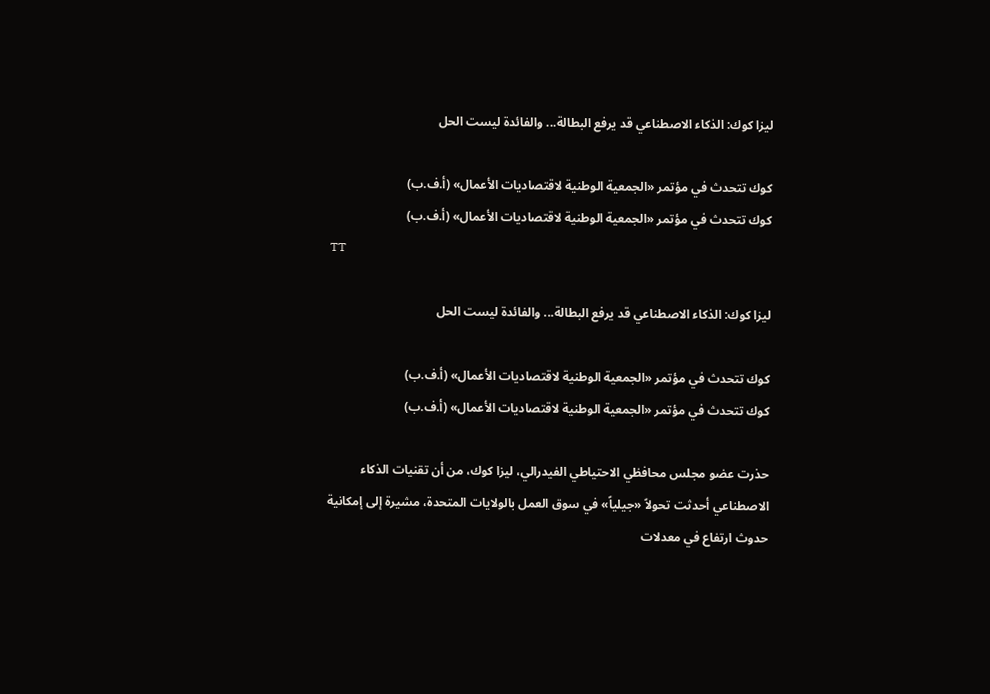ليزا كوك: الذكاء الاصطناعي قد يرفع البطالة... والفائدة ليست الحل

كوك تتحدث في مؤتمر «الجمعية الوطنية لاقتصاديات الأعمال» (أ.ف.ب)
كوك تتحدث في مؤتمر «الجمعية الوطنية لاقتصاديات الأعمال» (أ.ف.ب)
TT

ليزا كوك: الذكاء الاصطناعي قد يرفع البطالة... والفائدة ليست الحل

كوك تتحدث في مؤتمر «الجمعية الوطنية لاقتصاديات الأعمال» (أ.ف.ب)
كوك تتحدث في مؤتمر «الجمعية الوطنية لاقتصاديات الأعمال» (أ.ف.ب)

حذرت عضو مجلس محافظي الاحتياطي الفيدرالي، ليزا كوك، من أن تقنيات الذكاء الاصطناعي أحدثت تحولاً «جيلياً» في سوق العمل بالولايات المتحدة، مشيرة إلى إمكانية حدوث ارتفاع في معدلات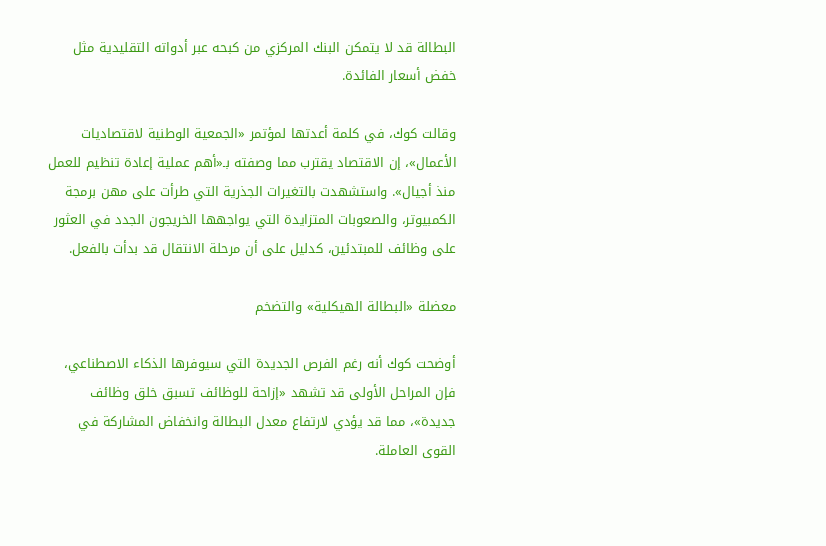البطالة قد لا يتمكن البنك المركزي من كبحه عبر أدواته التقليدية مثل خفض أسعار الفائدة.

وقالت كوك، في كلمة أعدتها لمؤتمر «الجمعية الوطنية لاقتصاديات الأعمال»، إن الاقتصاد يقترب مما وصفته بـ«أهم عملية إعادة تنظيم للعمل منذ أجيال». واستشهدت بالتغيرات الجذرية التي طرأت على مهن برمجة الكمبيوتر، والصعوبات المتزايدة التي يواجهها الخريجون الجدد في العثور على وظائف للمبتدئين، كدليل على أن مرحلة الانتقال قد بدأت بالفعل.

معضلة «البطالة الهيكلية» والتضخم

أوضحت كوك أنه رغم الفرص الجديدة التي سيوفرها الذكاء الاصطناعي، فإن المراحل الأولى قد تشهد «إزاحة للوظائف تسبق خلق وظائف جديدة»، مما قد يؤدي لارتفاع معدل البطالة وانخفاض المشاركة في القوى العاملة.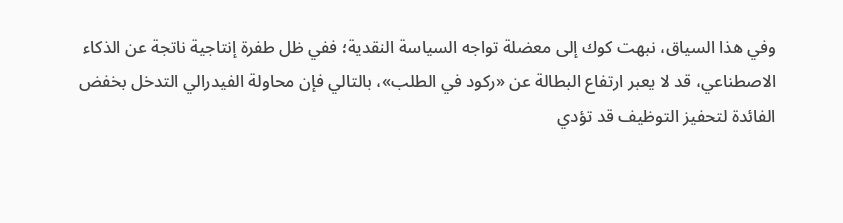وفي هذا السياق، نبهت كوك إلى معضلة تواجه السياسة النقدية؛ ففي ظل طفرة إنتاجية ناتجة عن الذكاء الاصطناعي، قد لا يعبر ارتفاع البطالة عن «ركود في الطلب»، بالتالي فإن محاولة الفيدرالي التدخل بخفض الفائدة لتحفيز التوظيف قد تؤدي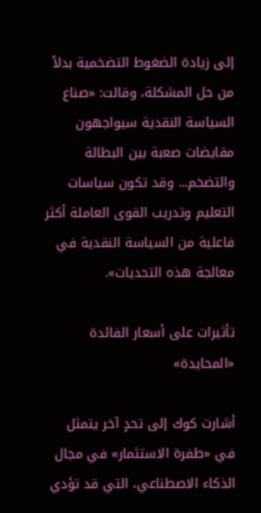إلى زيادة الضغوط التضخمية بدلاً من حل المشكلة، وقالت: «صناع السياسة النقدية سيواجهون مقايضات صعبة بين البطالة والتضخم... وقد تكون سياسات التعليم وتدريب القوى العاملة أكثر فاعلية من السياسة النقدية في معالجة هذه التحديات».

تأثيرات على أسعار الفائدة «المحايدة»

أشارت كوك إلى تحدٍ آخر يتمثل في «طفرة الاستثمار» في مجال الذكاء الاصطناعي، التي قد تؤدي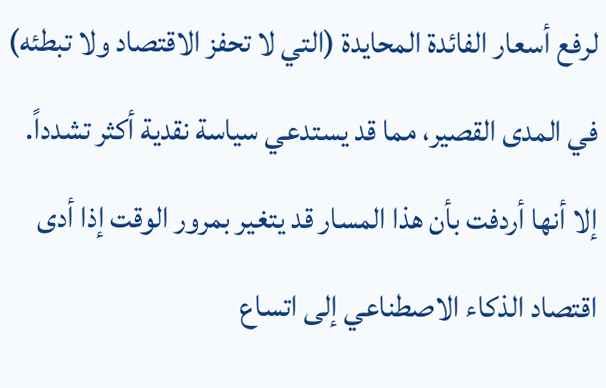لرفع أسعار الفائدة المحايدة (التي لا تحفز الاقتصاد ولا تبطئه) في المدى القصير، مما قد يستدعي سياسة نقدية أكثر تشدداً. إلا أنها أردفت بأن هذا المسار قد يتغير بمرور الوقت إذا أدى اقتصاد الذكاء الاصطناعي إلى اتساع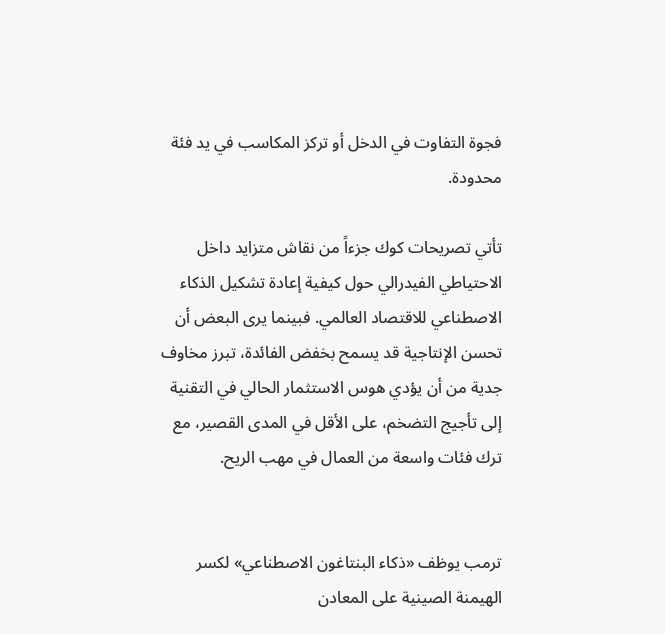فجوة التفاوت في الدخل أو تركز المكاسب في يد فئة محدودة.

تأتي تصريحات كوك جزءاً من نقاش متزايد داخل الاحتياطي الفيدرالي حول كيفية إعادة تشكيل الذكاء الاصطناعي للاقتصاد العالمي. فبينما يرى البعض أن تحسن الإنتاجية قد يسمح بخفض الفائدة، تبرز مخاوف جدية من أن يؤدي هوس الاستثمار الحالي في التقنية إلى تأجيج التضخم، على الأقل في المدى القصير، مع ترك فئات واسعة من العمال في مهب الريح.


ترمب يوظف «ذكاء البنتاغون الاصطناعي» لكسر الهيمنة الصينية على المعادن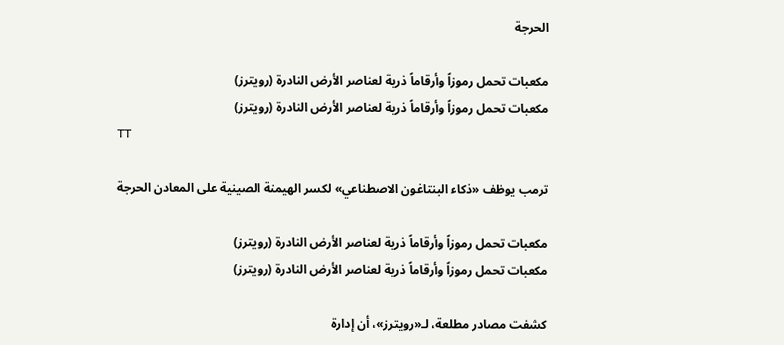الحرجة

مكعبات تحمل رموزاً وأرقاماً ذرية لعناصر الأرض النادرة (رويترز)
مكعبات تحمل رموزاً وأرقاماً ذرية لعناصر الأرض النادرة (رويترز)
TT

ترمب يوظف «ذكاء البنتاغون الاصطناعي» لكسر الهيمنة الصينية على المعادن الحرجة

مكعبات تحمل رموزاً وأرقاماً ذرية لعناصر الأرض النادرة (رويترز)
مكعبات تحمل رموزاً وأرقاماً ذرية لعناصر الأرض النادرة (رويترز)

كشفت مصادر مطلعة، لـ«رويترز»، أن إدارة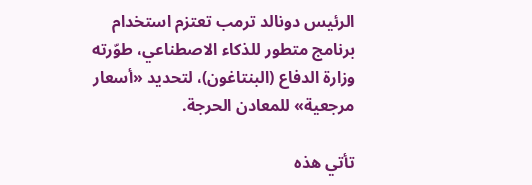الرئيس دونالد ترمب تعتزم استخدام برنامج متطور للذكاء الاصطناعي، طوّرته وزارة الدفاع (البنتاغون)، لتحديد «أسعار مرجعية» للمعادن الحرجة.

تأتي هذه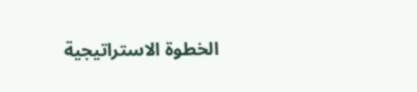الخطوة الاستراتيجية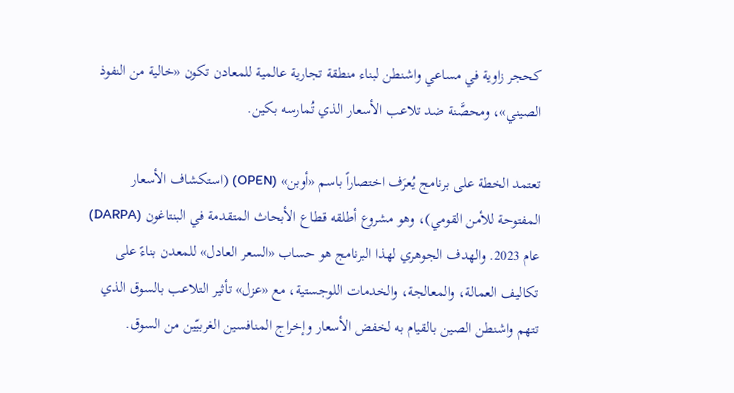كحجر زاوية في مساعي واشنطن لبناء منطقة تجارية عالمية للمعادن تكون «خالية من النفوذ الصيني»، ومحصَّنة ضد تلاعب الأسعار الذي تُمارسه بكين.

تعتمد الخطة على برنامج يُعرَف اختصاراً باسم «أوبن» (OPEN) (استكشاف الأسعار المفتوحة للأمن القومي)، وهو مشروع أطلقه قطاع الأبحاث المتقدمة في البنتاغون (DARPA) عام 2023. والهدف الجوهري لهذا البرنامج هو حساب «السعر العادل» للمعدن بناءً على تكاليف العمالة، والمعالجة، والخدمات اللوجستية، مع «عزل» تأثير التلاعب بالسوق الذي تتهم واشنطن الصين بالقيام به لخفض الأسعار وإخراج المنافسين الغربيّين من السوق.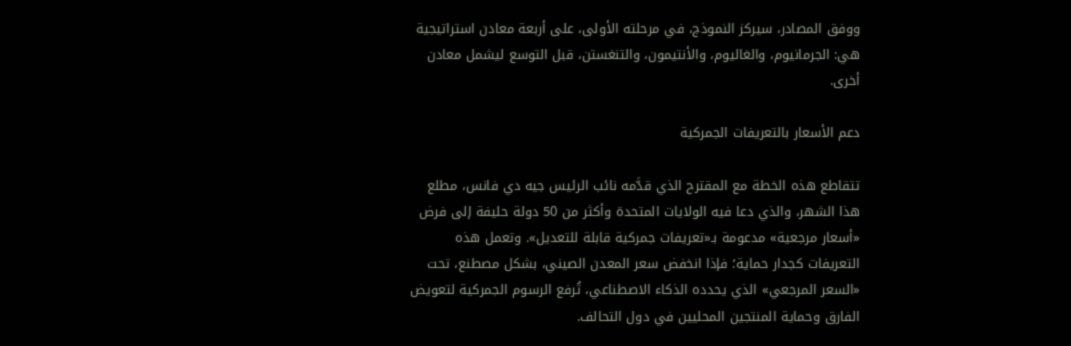ووفق المصادر، سيركز النموذج، في مرحلته الأولى، على أربعة معادن استراتيجية هي: الجرمانيوم، والغاليوم، والأنتيمون، والتنغستن، قبل التوسع ليشمل معادن أخرى.

دعم الأسعار بالتعريفات الجمركية

تتقاطع هذه الخطة مع المقترح الذي قدَّمه نائب الرئيس جيه دي فانس، مطلع هذا الشهر، والذي دعا فيه الولايات المتحدة وأكثر من 50 دولة حليفة إلى فرض «أسعار مرجعية» مدعومة بـ«تعريفات جمركية قابلة للتعديل». وتعمل هذه التعريفات كجدار حماية؛ فإذا انخفض سعر المعدن الصيني، بشكل مصطنع، تحت «السعر المرجعي» الذي يحدده الذكاء الاصطناعي، تُرفع الرسوم الجمركية لتعويض الفارق وحماية المنتجين المحليين في دول التحالف.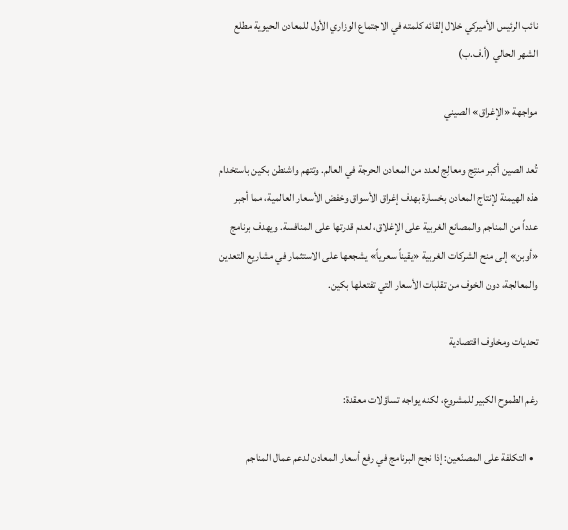نائب الرئيس الأميركي خلال إلقائه كلمته في الاجتماع الوزاري الأول للمعادن الحيوية مطلع الشهر الحالي (أ.ف.ب)

مواجهة «الإغراق» الصيني

تُعد الصين أكبر منتِج ومعالِج لعدد من المعادن الحرجة في العالم. وتتهم واشنطن بكين باستخدام هذه الهيمنة لإنتاج المعادن بخسارة بهدف إغراق الأسواق وخفض الأسعار العالمية، مما أجبر عدداً من المناجم والمصانع الغربية على الإغلاق، لعدم قدرتها على المنافسة. ويهدف برنامج «أوبن» إلى منح الشركات الغربية «يقيناً سعرياً» يشجعها على الاستثمار في مشاريع التعدين والمعالجة، دون الخوف من تقلبات الأسعار التي تفتعلها بكين.

تحديات ومخاوف اقتصادية

رغم الطموح الكبير للمشروع، لكنه يواجه تساؤلات معقدة:

  • التكلفة على المصنّعين: إذا نجح البرنامج في رفع أسعار المعادن لدعم عمال المناجم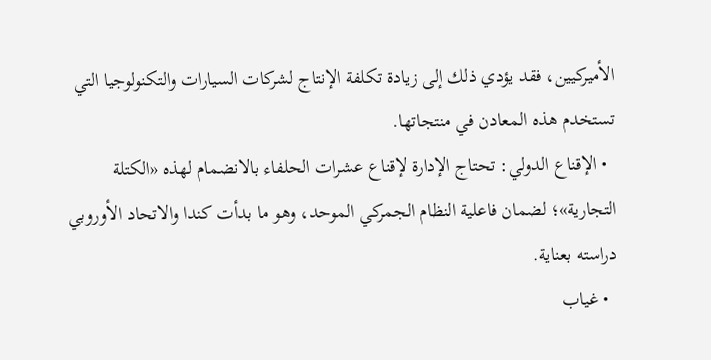الأميركيين، فقد يؤدي ذلك إلى زيادة تكلفة الإنتاج لشركات السيارات والتكنولوجيا التي تستخدم هذه المعادن في منتجاتها.
  • الإقناع الدولي: تحتاج الإدارة لإقناع عشرات الحلفاء بالانضمام لهذه «الكتلة التجارية»؛ لضمان فاعلية النظام الجمركي الموحد، وهو ما بدأت كندا والاتحاد الأوروبي دراسته بعناية.
  • غياب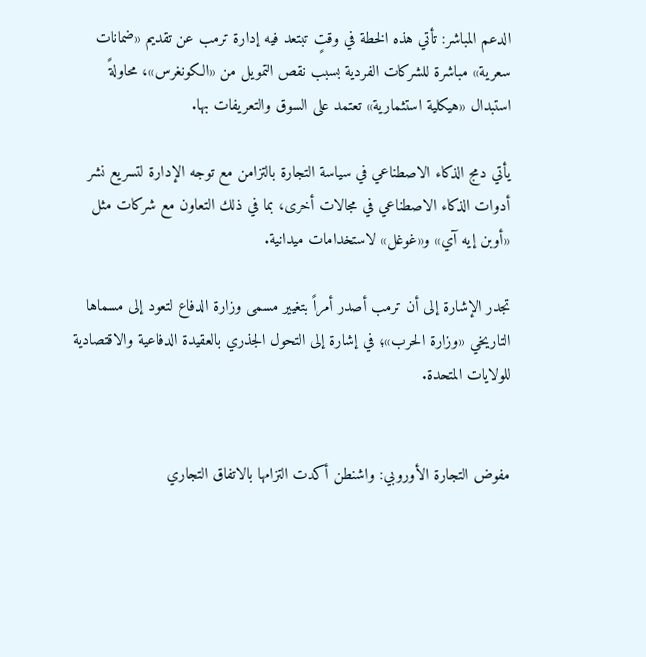الدعم المباشر: تأتي هذه الخطة في وقتٍ تبتعد فيه إدارة ترمب عن تقديم «ضمانات سعرية» مباشرة للشركات الفردية بسبب نقص التمويل من «الكونغرس»، محاولةً استبدال «هيكلية استثمارية» تعتمد على السوق والتعريفات بها.

يأتي دمج الذكاء الاصطناعي في سياسة التجارة بالتزامن مع توجه الإدارة لتسريع نشر أدوات الذكاء الاصطناعي في مجالات أخرى، بما في ذلك التعاون مع شركات مثل «أوبن إيه آي» و«غوغل» لاستخدامات ميدانية.

تجدر الإشارة إلى أن ترمب أصدر أمراً بتغيير مسمى وزارة الدفاع لتعود إلى مسماها التاريخي «وزارة الحرب»؛ في إشارة إلى التحول الجذري بالعقيدة الدفاعية والاقتصادية للولايات المتحدة.


مفوض التجارة الأوروبي: واشنطن أكدت التزامها بالاتفاق التجاري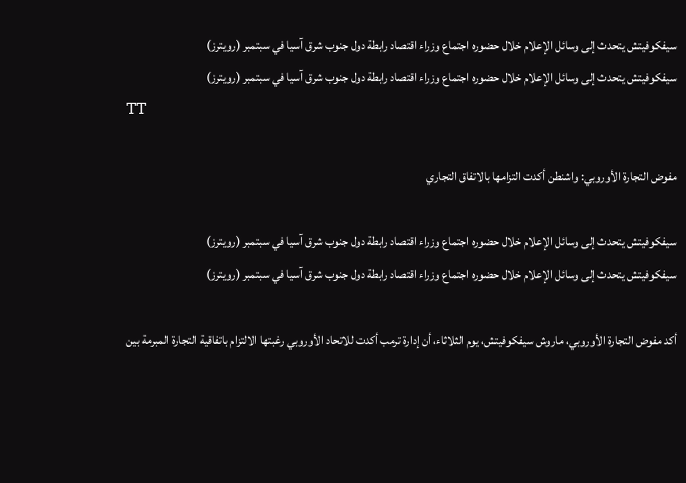سيفكوفيتش يتحدث إلى وسائل الإعلام خلال حضوره اجتماع وزراء اقتصاد رابطة دول جنوب شرق آسيا في سبتمبر (رويترز)
سيفكوفيتش يتحدث إلى وسائل الإعلام خلال حضوره اجتماع وزراء اقتصاد رابطة دول جنوب شرق آسيا في سبتمبر (رويترز)
TT

مفوض التجارة الأوروبي: واشنطن أكدت التزامها بالاتفاق التجاري

سيفكوفيتش يتحدث إلى وسائل الإعلام خلال حضوره اجتماع وزراء اقتصاد رابطة دول جنوب شرق آسيا في سبتمبر (رويترز)
سيفكوفيتش يتحدث إلى وسائل الإعلام خلال حضوره اجتماع وزراء اقتصاد رابطة دول جنوب شرق آسيا في سبتمبر (رويترز)

أكد مفوض التجارة الأوروبي، ماروش سيفكوفيتش، يوم الثلاثاء، أن إدارة ترمب أكدت للاتحاد الأوروبي رغبتها الالتزام باتفاقية التجارة المبرمة بين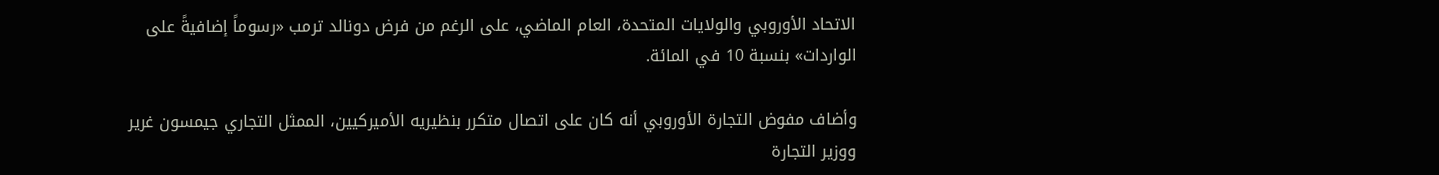الاتحاد الأوروبي والولايات المتحدة، العام الماضي، على الرغم من فرض دونالد ترمب «رسوماً إضافيةً على الواردات» بنسبة 10 في المائة.

وأضاف مفوض التجارة الأوروبي أنه كان على اتصال متكرر بنظيريه الأميركيين، الممثل التجاري جيمسون غرير ووزير التجارة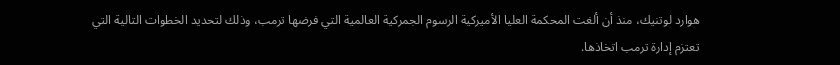هوارد لوتنيك، منذ أن ألغت المحكمة العليا الأميركية الرسوم الجمركية العالمية التي فرضها ترمب، وذلك لتحديد الخطوات التالية التي تعتزم إدارة ترمب اتخاذها.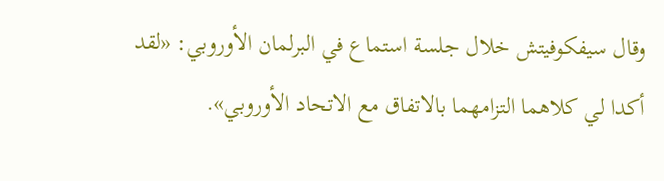وقال سيفكوفيتش خلال جلسة استماع في البرلمان الأوروبي: «لقد أكدا لي كلاهما التزامهما بالاتفاق مع الاتحاد الأوروبي».